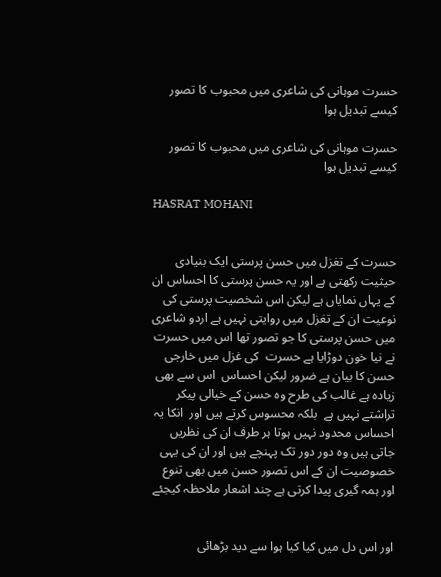حسرت موہانی کی شاعری میں محبوب کا تصور کیسے تبدیل ہوا

حسرت موہانی کی شاعری میں محبوب کا تصور کیسے تبدیل ہوا

HASRAT MOHANI


حسرت کے تغزل میں حسن پرستی ایک بنیادی حیثیت رکھتی ہے اور یہ حسن پرستی کا احساس ان کے یہاں نمایاں ہے لیکن اس شخصیت پرستی کی نوعیت ان کے تغزل میں روایتی نہیں ہے اردو شاعری میں حسن پرستی کا جو تصور تھا اس میں حسرت نے نیا خون دوڑایا ہے حسرت  کی غزل میں خارجی حسن کا بیان ہے ضرور لیکن احساس  اس سے بھی زیادہ ہے غالب کی طرح وہ حسن کے خیالی پیکر تراشتے نہیں ہے  بلکہ محسوس کرتے ہیں اور  انکا یہ احساس محدود نہیں ہوتا ہر طرف ان کی نظریں جاتی ہیں وہ دور دور تک پہنچے ہیں اور ان کی یہی خصوصیت ان کے اس تصور حسن میں بھی تنوع اور ہمہ گیری پیدا کرتی ہے چند اشعار ملاحظہ کیجئے


اور اس دل میں کیا کیا ہوا سے دید بڑھائی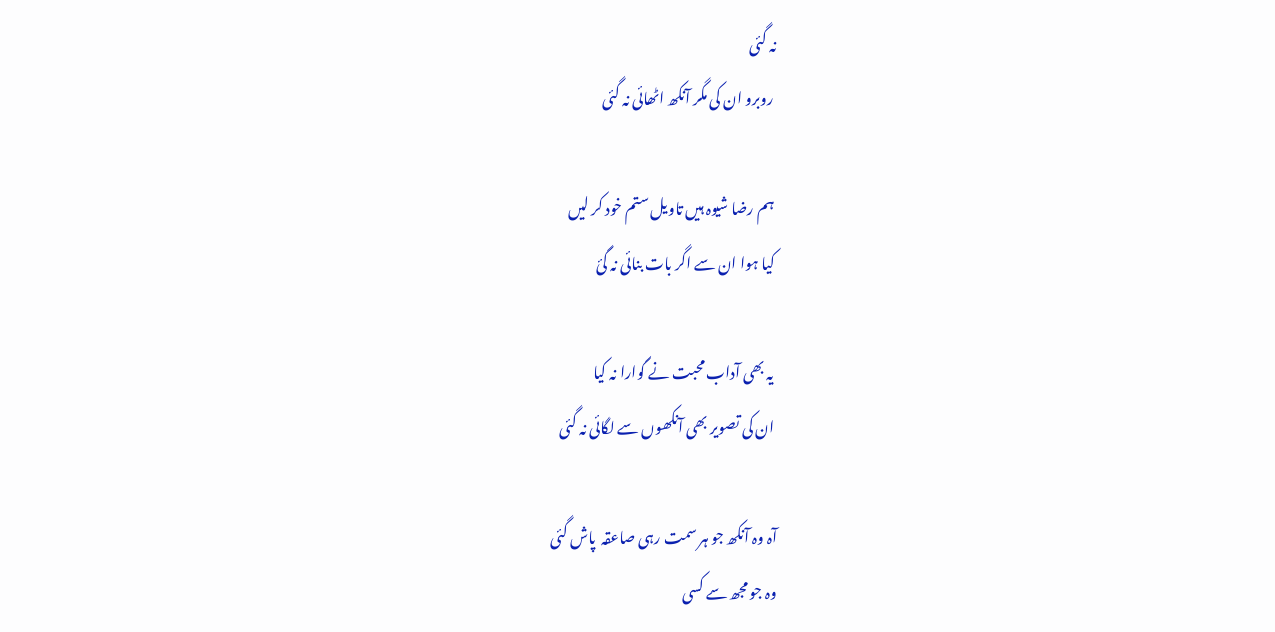نہ گئی
 روبرو ان کی مگر آنکھ اٹھائی نہ گئی

 ہم رضا شیوہ ہیں تاویل ستم خود کر لیں
 کیا ہوا ان سے اگر بات بنائی نہ گئ

 یہ بھی آداب محبت نے گوارا نہ کیا
 ان کی تصویر بھی آنکھوں سے لگائی نہ گئی

آہ وہ آنکھ جو ہر سمت رہی صاعقہ  پاش گئی
وہ جو مجھ سے کسی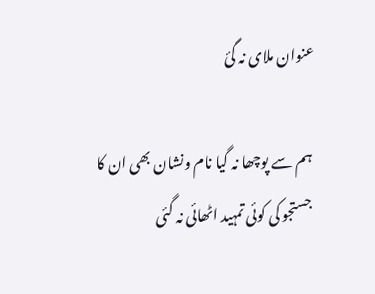عنوان ملای نہ گئ

 ہم سے پوچھا نہ گیا نام ونشان بھی ان کا
 جستجو کی کوئی تمہید اٹھائی نہ گئی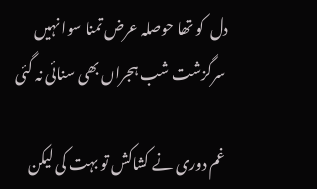دل  کو تھا حوصلہ عرض تمنا سوا نہیں
 سرگزشت شب ہجراں بھی سنائی نہ گئی

 غم دوری نے کشاکش تو بہت کی لیکن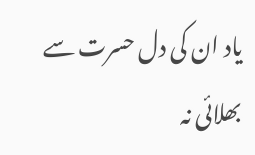یاد ان کی دل حسرت سے بھلائی نہ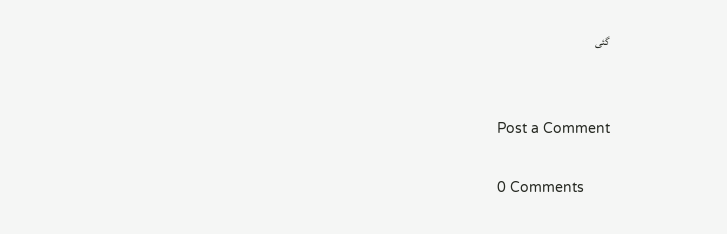گئی


Post a Comment

0 Comments